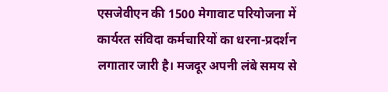एसजेवीएन की 1500 मेगावाट परियोजना में कार्यरत संविदा कर्मचारियों का धरना-प्रदर्शन लगातार जारी है। मजदूर अपनी लंबे समय से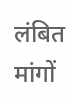लंबित मांगों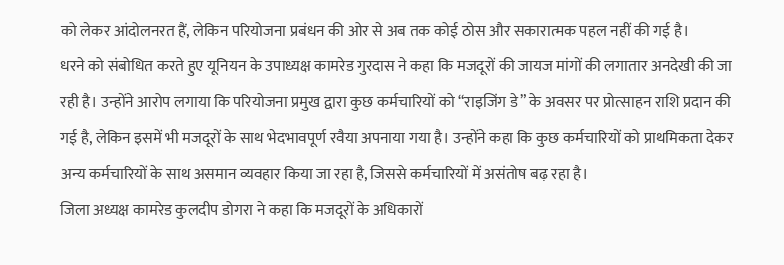को लेकर आंदोलनरत हैं, लेकिन परियोजना प्रबंधन की ओर से अब तक कोई ठोस और सकारात्मक पहल नहीं की गई है।
धरने को संबोधित करते हुए यूनियन के उपाध्यक्ष कामरेड गुरदास ने कहा कि मजदूरों की जायज मांगों की लगातार अनदेखी की जा रही है। उन्होंने आरोप लगाया कि परियोजना प्रमुख द्वारा कुछ कर्मचारियों को “राइजिंग डे” के अवसर पर प्रोत्साहन राशि प्रदान की गई है, लेकिन इसमें भी मजदूरों के साथ भेदभावपूर्ण रवैया अपनाया गया है। उन्होंने कहा कि कुछ कर्मचारियों को प्राथमिकता देकर अन्य कर्मचारियों के साथ असमान व्यवहार किया जा रहा है, जिससे कर्मचारियों में असंतोष बढ़ रहा है।
जिला अध्यक्ष कामरेड कुलदीप डोगरा ने कहा कि मजदूरों के अधिकारों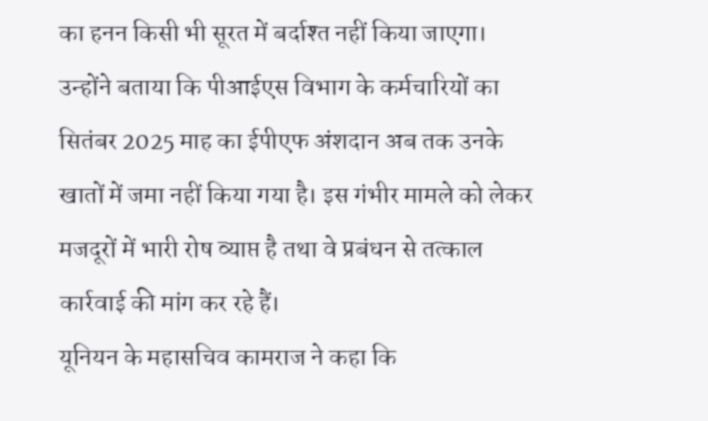का हनन किसी भी सूरत में बर्दाश्त नहीं किया जाएगा। उन्होंने बताया कि पीआईएस विभाग के कर्मचारियों का सितंबर 2025 माह का ईपीएफ अंशदान अब तक उनके खातों में जमा नहीं किया गया है। इस गंभीर मामले को लेकर मजदूरों में भारी रोष व्याप्त है तथा वे प्रबंधन से तत्काल कार्रवाई की मांग कर रहे हैं।
यूनियन के महासचिव कामराज ने कहा कि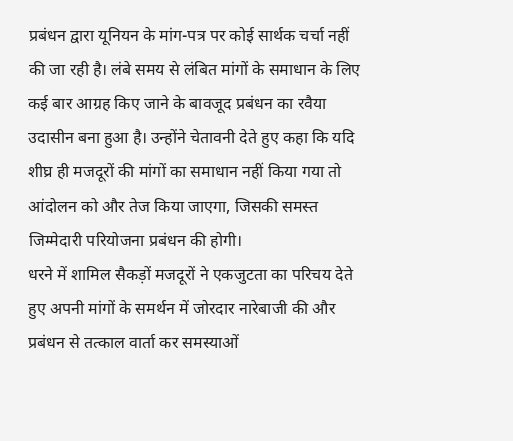प्रबंधन द्वारा यूनियन के मांग-पत्र पर कोई सार्थक चर्चा नहीं की जा रही है। लंबे समय से लंबित मांगों के समाधान के लिए कई बार आग्रह किए जाने के बावजूद प्रबंधन का रवैया उदासीन बना हुआ है। उन्होंने चेतावनी देते हुए कहा कि यदि शीघ्र ही मजदूरों की मांगों का समाधान नहीं किया गया तो आंदोलन को और तेज किया जाएगा, जिसकी समस्त जिम्मेदारी परियोजना प्रबंधन की होगी।
धरने में शामिल सैकड़ों मजदूरों ने एकजुटता का परिचय देते हुए अपनी मांगों के समर्थन में जोरदार नारेबाजी की और प्रबंधन से तत्काल वार्ता कर समस्याओं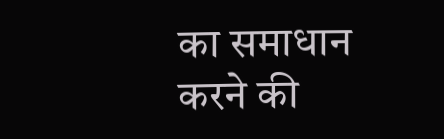का समाधान करने की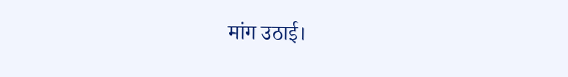मांग उठाई।